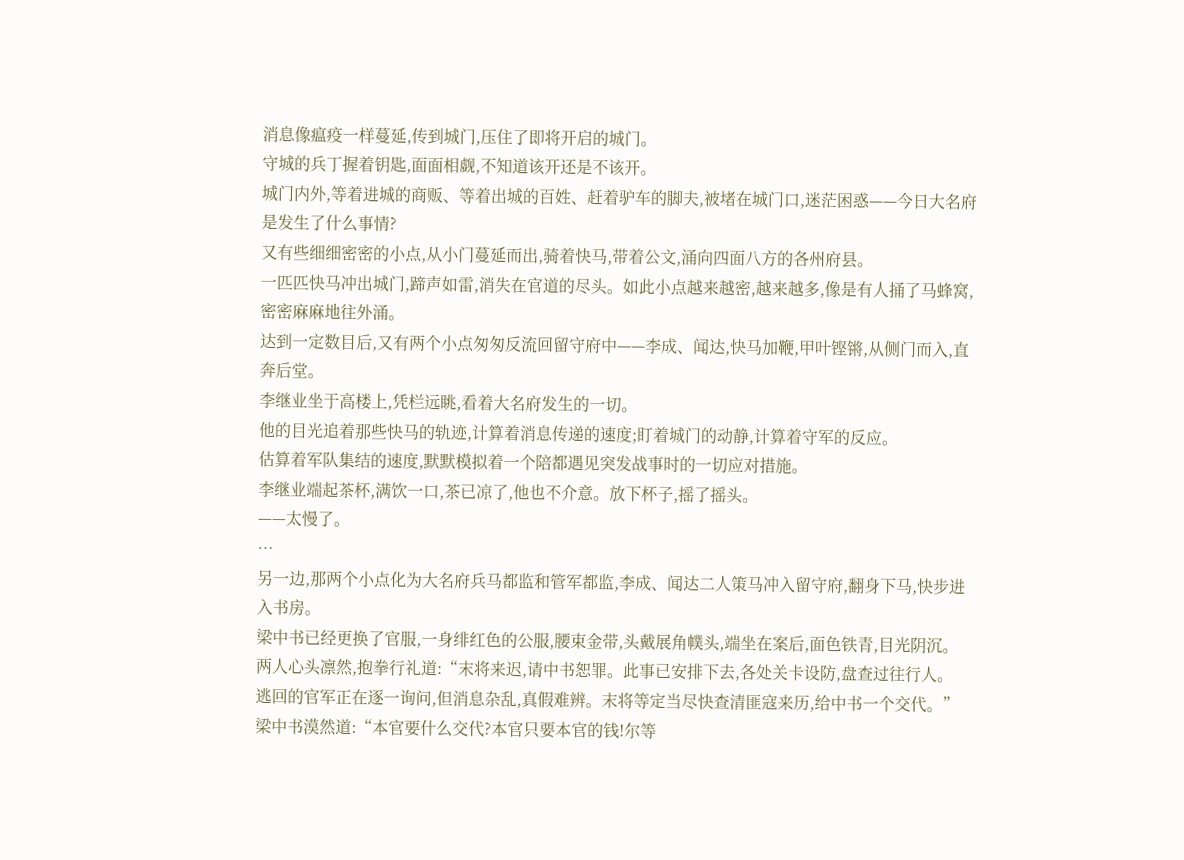消息像瘟疫一样蔓延,传到城门,压住了即将开启的城门。
守城的兵丁握着钥匙,面面相觑,不知道该开还是不该开。
城门内外,等着进城的商贩、等着出城的百姓、赶着驴车的脚夫,被堵在城门口,迷茫困惑——今日大名府是发生了什么事情?
又有些细细密密的小点,从小门蔓延而出,骑着快马,带着公文,涌向四面八方的各州府县。
一匹匹快马冲出城门,蹄声如雷,消失在官道的尽头。如此小点越来越密,越来越多,像是有人捅了马蜂窝,密密麻麻地往外涌。
达到一定数目后,又有两个小点匆匆反流回留守府中——李成、闻达,快马加鞭,甲叶铿锵,从侧门而入,直奔后堂。
李继业坐于高楼上,凭栏远眺,看着大名府发生的一切。
他的目光追着那些快马的轨迹,计算着消息传递的速度;盯着城门的动静,计算着守军的反应。
估算着军队集结的速度,默默模拟着一个陪都遇见突发战事时的一切应对措施。
李继业端起茶杯,满饮一口,茶已凉了,他也不介意。放下杯子,摇了摇头。
——太慢了。
…
另一边,那两个小点化为大名府兵马都监和管军都监,李成、闻达二人策马冲入留守府,翻身下马,快步进入书房。
梁中书已经更换了官服,一身绯红色的公服,腰束金带,头戴展角幞头,端坐在案后,面色铁青,目光阴沉。
两人心头凛然,抱拳行礼道:“末将来迟,请中书恕罪。此事已安排下去,各处关卡设防,盘查过往行人。
逃回的官军正在逐一询问,但消息杂乱,真假难辨。末将等定当尽快查清匪寇来历,给中书一个交代。”
梁中书漠然道:“本官要什么交代?本官只要本官的钱!尔等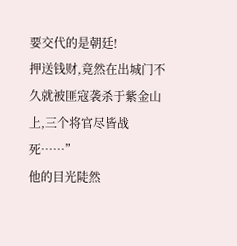要交代的是朝廷!
押送钱财,竟然在出城门不久就被匪寇袭杀于紫金山上,三个将官尽皆战死……”
他的目光陡然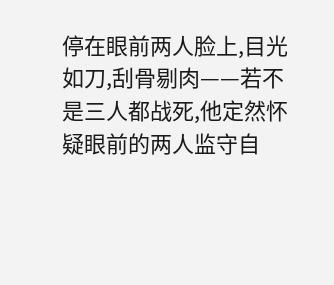停在眼前两人脸上,目光如刀,刮骨剔肉——若不是三人都战死,他定然怀疑眼前的两人监守自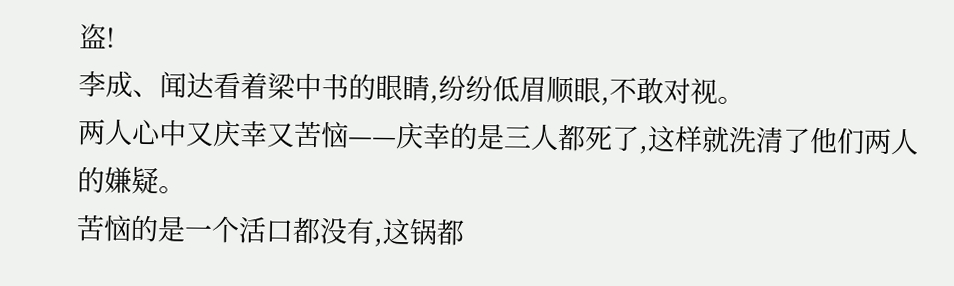盗!
李成、闻达看着梁中书的眼睛,纷纷低眉顺眼,不敢对视。
两人心中又庆幸又苦恼——庆幸的是三人都死了,这样就洗清了他们两人的嫌疑。
苦恼的是一个活口都没有,这锅都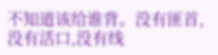不知道该给谁背。没有匪首,没有活口,没有线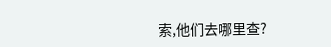索,他们去哪里查?